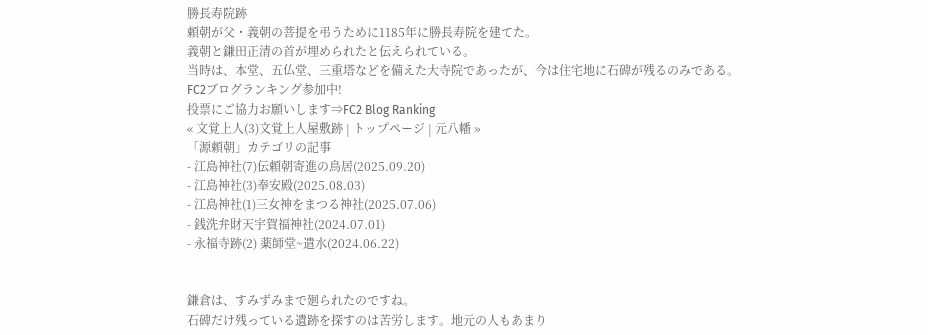勝長寿院跡
頼朝が父・義朝の菩提を弔うために1185年に勝長寿院を建てた。
義朝と鎌田正清の首が埋められたと伝えられている。
当時は、本堂、五仏堂、三重塔などを備えた大寺院であったが、今は住宅地に石碑が残るのみである。
FC2ブログランキング参加中!
投票にご協力お願いします⇒FC2 Blog Ranking
« 文覚上人(3)文覚上人屋敷跡 | トップページ | 元八幡 »
「源頼朝」カテゴリの記事
- 江島神社(7)伝頼朝寄進の鳥居(2025.09.20)
- 江島神社(3)奉安殿(2025.08.03)
- 江島神社(1)三女神をまつる神社(2025.07.06)
- 銭洗弁財天宇賀福神社(2024.07.01)
- 永福寺跡(2) 薬師堂~遣水(2024.06.22)


鎌倉は、すみずみまで廻られたのですね。
石碑だけ残っている遺跡を探すのは苦労します。地元の人もあまり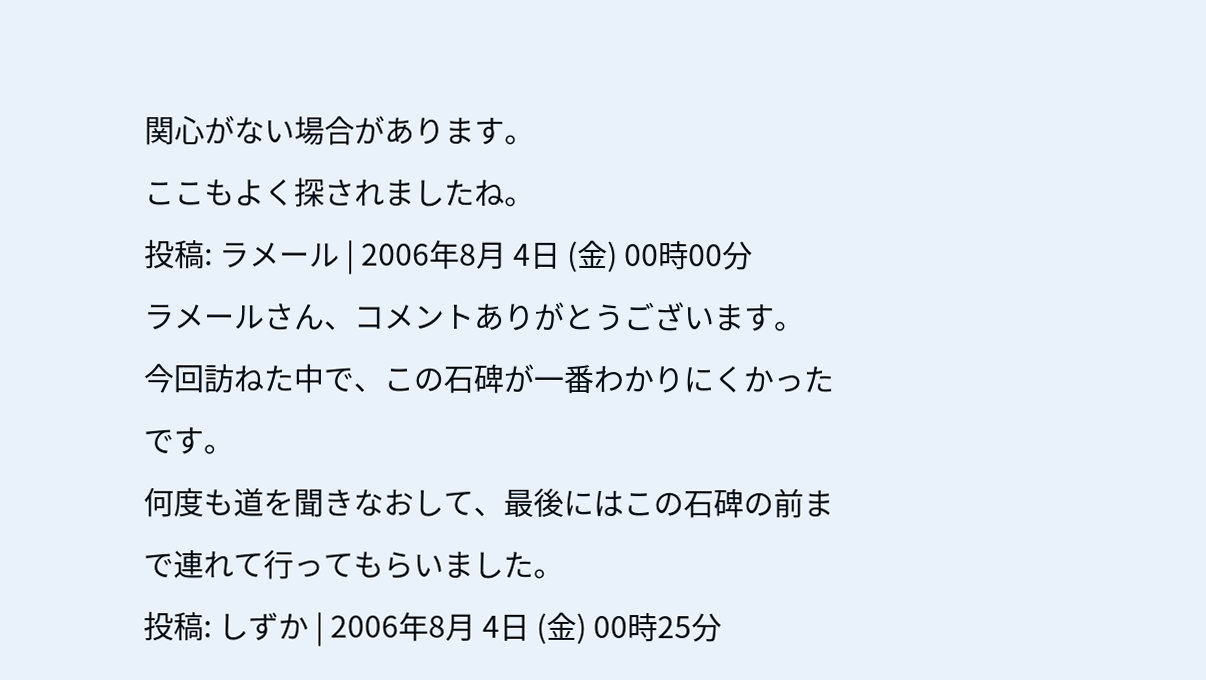関心がない場合があります。
ここもよく探されましたね。
投稿: ラメール | 2006年8月 4日 (金) 00時00分
ラメールさん、コメントありがとうございます。
今回訪ねた中で、この石碑が一番わかりにくかったです。
何度も道を聞きなおして、最後にはこの石碑の前まで連れて行ってもらいました。
投稿: しずか | 2006年8月 4日 (金) 00時25分